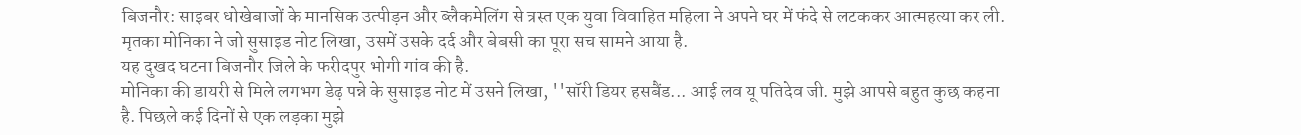बिजनौर: साइबर धोखेबाजों के मानसिक उत्पीड़न और ब्लैकमेलिंग से त्रस्त एक युवा विवाहित महिला ने अपने घर में फंदे से लटककर आत्महत्या कर ली. मृतका मोनिका ने जो सुसाइड नोट लिखा, उसमें उसके दर्द और बेबसी का पूरा सच सामने आया है.
यह दुखद घटना बिजनौर जिले के फरीदपुर भोगी गांव की है.
मोनिका की डायरी से मिले लगभग डेढ़ पन्ने के सुसाइड नोट में उसने लिखा, ''सॉरी डियर हसबैंड... आई लव यू पतिदेव जी. मुझे आपसे बहुत कुछ कहना है. पिछले कई दिनों से एक लड़का मुझे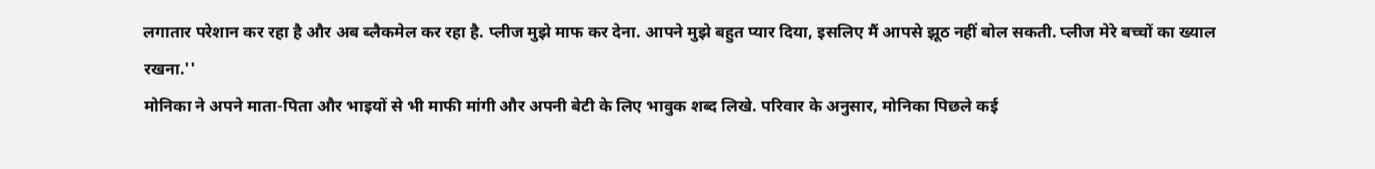लगातार परेशान कर रहा है और अब ब्लैकमेल कर रहा है. प्लीज मुझे माफ कर देना. आपने मुझे बहुत प्यार दिया, इसलिए मैं आपसे झूठ नहीं बोल सकती. प्लीज मेरे बच्चों का ख्याल रखना.''
मोनिका ने अपने माता-पिता और भाइयों से भी माफी मांगी और अपनी बेटी के लिए भावुक शब्द लिखे. परिवार के अनुसार, मोनिका पिछले कई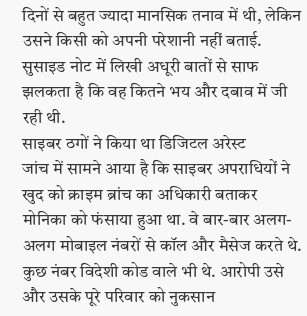दिनों से बहुत ज्यादा मानसिक तनाव में थी, लेकिन उसने किसी को अपनी परेशानी नहीं बताई. सुसाइड नोट में लिखी अधूरी बातों से साफ झलकता है कि वह कितने भय और दबाव में जी रही थी.
साइबर ठगों ने किया था डिजिटल अरेस्ट
जांच में सामने आया है कि साइबर अपराधियों ने खुद को क्राइम ब्रांच का अधिकारी बताकर मोनिका को फंसाया हुआ था. वे बार-बार अलग-अलग मोबाइल नंबरों से कॉल और मैसेज करते थे. कुछ नंबर विदेशी कोड वाले भी थे. आरोपी उसे और उसके पूरे परिवार को नुकसान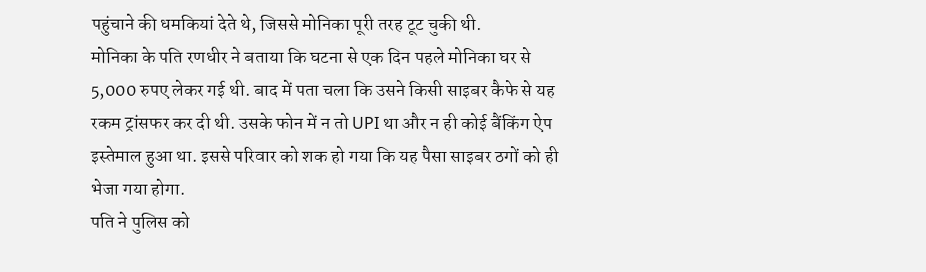पहुंचाने की धमकियां देते थे, जिससे मोनिका पूरी तरह टूट चुकी थी.
मोनिका के पति रणधीर ने बताया कि घटना से एक दिन पहले मोनिका घर से 5,000 रुपए लेकर गई थी. बाद में पता चला कि उसने किसी साइबर कैफे से यह रकम ट्रांसफर कर दी थी. उसके फोन में न तो UPI था और न ही कोई बैंकिंग ऐप इस्तेमाल हुआ था. इससे परिवार को शक हो गया कि यह पैसा साइबर ठगों को ही भेजा गया होगा.
पति ने पुलिस को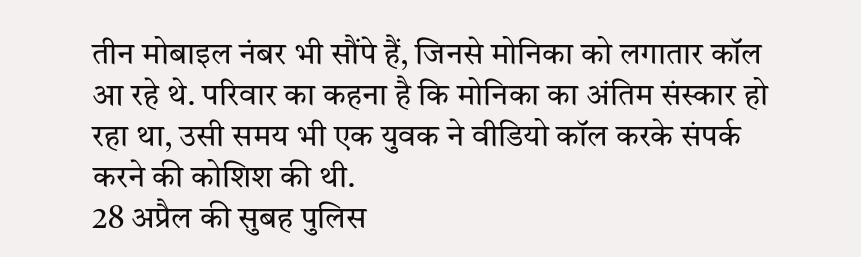तीन मोबाइल नंबर भी सौंपे हैं, जिनसे मोनिका को लगातार कॉल आ रहे थे. परिवार का कहना है कि मोनिका का अंतिम संस्कार हो रहा था, उसी समय भी एक युवक ने वीडियो कॉल करके संपर्क करने की कोशिश की थी.
28 अप्रैल की सुबह पुलिस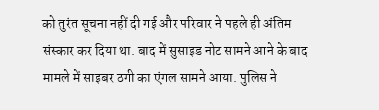को तुरंत सूचना नहीं दी गई और परिवार ने पहले ही अंतिम संस्कार कर दिया था. बाद में सुसाइड नोट सामने आने के बाद मामले में साइबर ठगी का एंगल सामने आया. पुलिस ने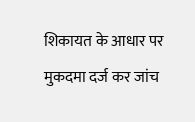शिकायत के आधार पर मुकदमा दर्ज कर जांच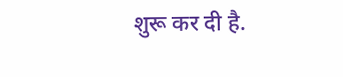शुरू कर दी है.